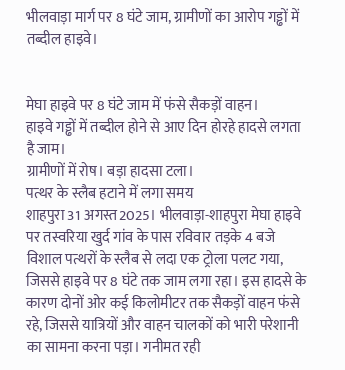भीलवाड़ा मार्ग पर 8 घंटे जाम, ग्रामीणों का आरोप गड्ढों में तब्दील हाइवे।


मेघा हाइवे पर 8 घंटे जाम में फंसे सैकड़ों वाहन।
हाइवे गड्ढों में तब्दील होने से आए दिन होरहे हादसे लगता है जाम।
ग्रामीणों में रोष। बड़ा हादसा टला।
पत्थर के स्लैब हटाने में लगा समय
शाहपुरा 31 अगस्त2025। भीलवाड़ा-शाहपुरा मेघा हाइवे पर तस्वरिया खुर्द गांव के पास रविवार तड़के 4 बजे विशाल पत्थरों के स्लैब से लदा एक ट्रोला पलट गया, जिससे हाइवे पर 8 घंटे तक जाम लगा रहा। इस हादसे के कारण दोनों ओर कई किलोमीटर तक सैकड़ों वाहन फंसे रहे, जिससे यात्रियों और वाहन चालकों को भारी परेशानी का सामना करना पड़ा। गनीमत रही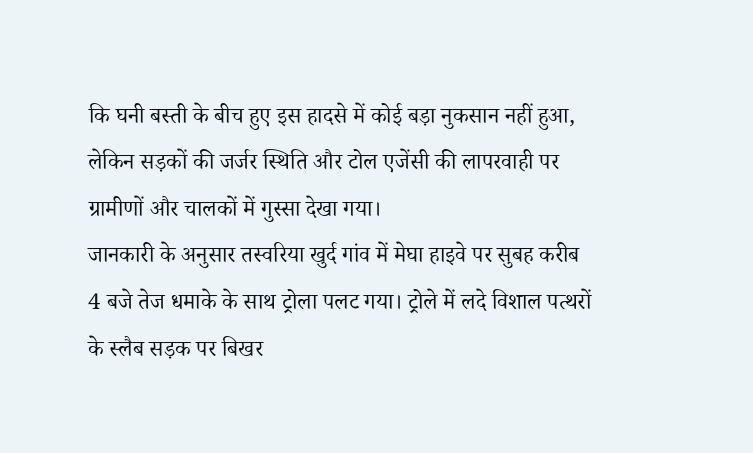कि घनी बस्ती के बीच हुए इस हादसे में कोई बड़ा नुकसान नहीं हुआ, लेकिन सड़कों की जर्जर स्थिति और टोल एजेंसी की लापरवाही पर ग्रामीणों और चालकों में गुस्सा देखा गया।
जानकारी के अनुसार तस्वरिया खुर्द गांव में मेघा हाइवे पर सुबह करीब 4 बजे तेज धमाके के साथ ट्रोला पलट गया। ट्रोले में लदे विशाल पत्थरों के स्लैब सड़क पर बिखर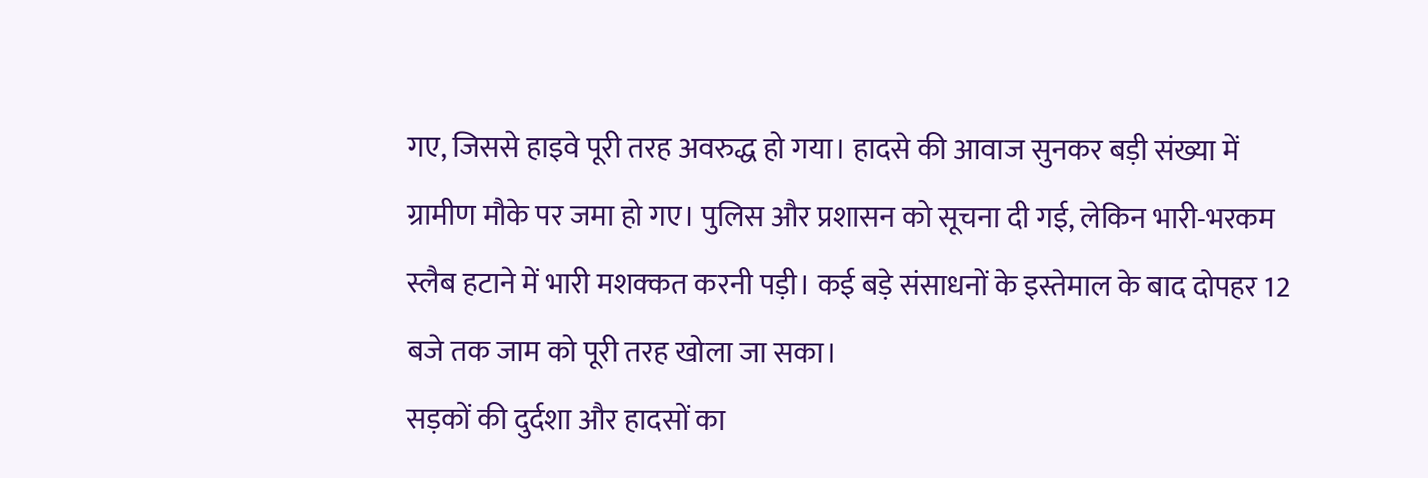गए, जिससे हाइवे पूरी तरह अवरुद्ध हो गया। हादसे की आवाज सुनकर बड़ी संख्या में ग्रामीण मौके पर जमा हो गए। पुलिस और प्रशासन को सूचना दी गई, लेकिन भारी-भरकम स्लैब हटाने में भारी मशक्कत करनी पड़ी। कई बड़े संसाधनों के इस्तेमाल के बाद दोपहर 12 बजे तक जाम को पूरी तरह खोला जा सका।
सड़कों की दुर्दशा और हादसों का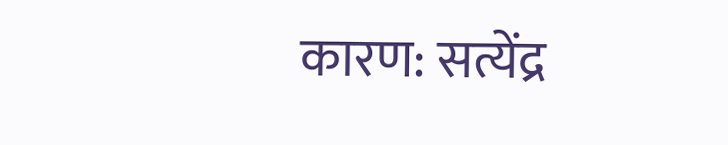कारण: सत्येंद्र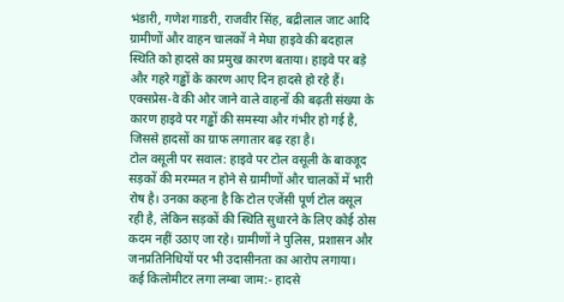भंडारी, गणेश गाडरी, राजवीर सिंह, बद्रीलाल जाट आदि ग्रामीणों और वाहन चालकों ने मेघा हाइवे की बदहाल स्थिति को हादसे का प्रमुख कारण बताया। हाइवे पर बड़े और गहरे गड्ढों के कारण आए दिन हादसे हो रहे हैं। एक्सप्रेस-वे की ओर जाने वाले वाहनों की बढ़ती संख्या के कारण हाइवे पर गड्ढों की समस्या और गंभीर हो गई है, जिससे हादसों का ग्राफ लगातार बढ़ रहा है।
टोल वसूली पर सवाल: हाइवे पर टोल वसूली के बावजूद सड़कों की मरम्मत न होने से ग्रामीणों और चालकों में भारी रोष है। उनका कहना है कि टोल एजेंसी पूर्ण टोल वसूल रही है, लेकिन सड़कों की स्थिति सुधारने के लिए कोई ठोस कदम नहीं उठाए जा रहे। ग्रामीणों ने पुलिस, प्रशासन और जनप्रतिनिधियों पर भी उदासीनता का आरोप लगाया।
कई किलोमीटर लगा लम्बा जाम:- हादसे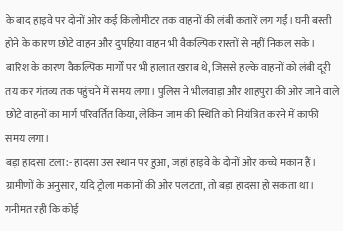के बाद हाइवे पर दोनों ओर कई किलोमीटर तक वाहनों की लंबी कतारें लग गईं। घनी बस्ती होने के कारण छोटे वाहन और दुपहिया वाहन भी वैकल्पिक रास्तों से नहीं निकल सके। बारिश के कारण वैकल्पिक मार्गों पर भी हालात खराब थे, जिससे हल्के वाहनों को लंबी दूरी तय कर गंतव्य तक पहुंचने में समय लगा। पुलिस ने भीलवाड़ा और शाहपुरा की ओर जाने वाले छोटे वाहनों का मार्ग परिवर्तित किया, लेकिन जाम की स्थिति को नियंत्रित करने में काफी समय लगा।
बड़ा हादसा टला:- हादसा उस स्थान पर हुआ, जहां हाइवे के दोनों ओर कच्चे मकान हैं। ग्रामीणों के अनुसार, यदि ट्रोला मकानों की ओर पलटता, तो बड़ा हादसा हो सकता था। गनीमत रही कि कोई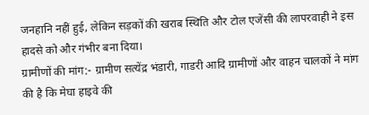जनहानि नहीं हुई, लेकिन सड़कों की खराब स्थिति और टोल एजेंसी की लापरवाही ने इस हादसे को और गंभीर बना दिया।
ग्रामीणों की मांग:- ग्रामीण सत्येंद्र भंडारी, गाडरी आदि ग्रामीणों और वाहन चालकों ने मांग की है कि मेघा हाइवे की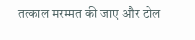तत्काल मरम्मत की जाए और टोल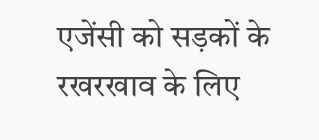एजेंसी को सड़कों के रखरखाव के लिए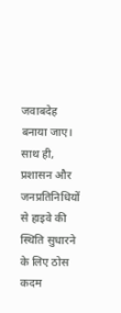जवाबदेह बनाया जाए। साथ ही, प्रशासन और जनप्रतिनिधियों से हाइवे की स्थिति सुधारने के लिए ठोस कदम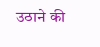उठाने की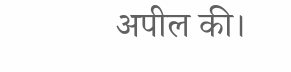अपील की।